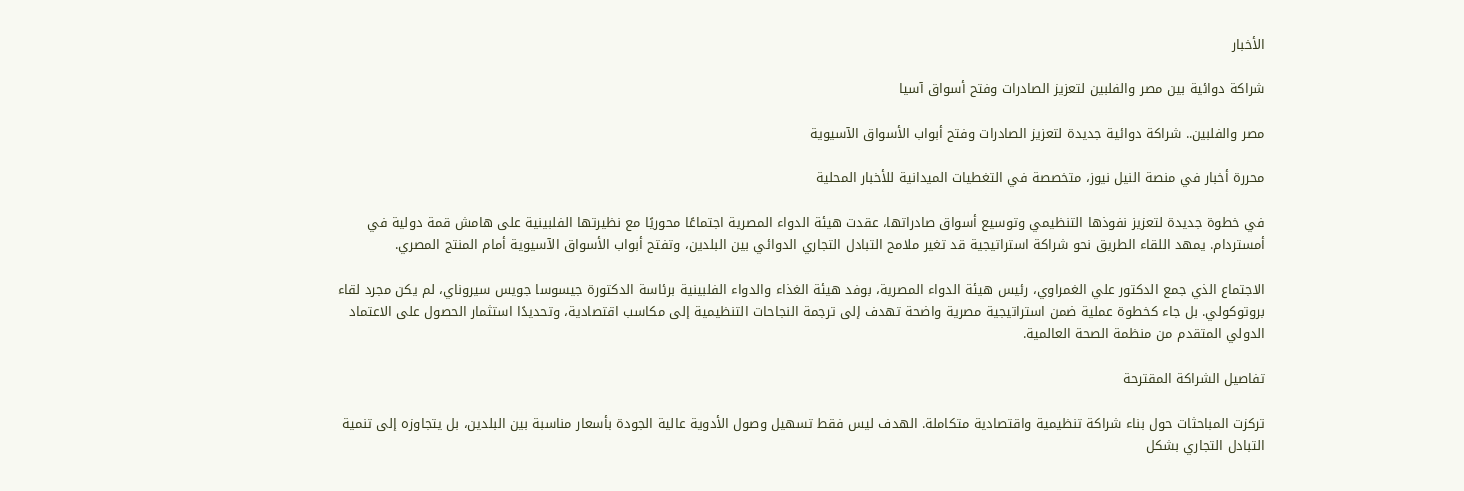الأخبار

شراكة دوائية بين مصر والفلبين لتعزيز الصادرات وفتح أسواق آسيا

مصر والفلبين.. شراكة دوائية جديدة لتعزيز الصادرات وفتح أبواب الأسواق الآسيوية

محررة أخبار في منصة النيل نيوز، متخصصة في التغطيات الميدانية للأخبار المحلية

في خطوة جديدة لتعزيز نفوذها التنظيمي وتوسيع أسواق صادراتها، عقدت هيئة الدواء المصرية اجتماعًا محوريًا مع نظيرتها الفلبينية على هامش قمة دولية في أمستردام. يمهد اللقاء الطريق نحو شراكة استراتيجية قد تغير ملامح التبادل التجاري الدوائي بين البلدين، وتفتح أبواب الأسواق الآسيوية أمام المنتج المصري.

الاجتماع الذي جمع الدكتور علي الغمراوي، رئيس هيئة الدواء المصرية، بوفد هيئة الغذاء والدواء الفلبينية برئاسة الدكتورة جيسوسا جويس سيروناي، لم يكن مجرد لقاء بروتوكولي. بل جاء كخطوة عملية ضمن استراتيجية مصرية واضحة تهدف إلى ترجمة النجاحات التنظيمية إلى مكاسب اقتصادية، وتحديدًا استثمار الحصول على الاعتماد الدولي المتقدم من منظمة الصحة العالمية.

تفاصيل الشراكة المقترحة

تركزت المباحثات حول بناء شراكة تنظيمية واقتصادية متكاملة. الهدف ليس فقط تسهيل وصول الأدوية عالية الجودة بأسعار مناسبة بين البلدين، بل يتجاوزه إلى تنمية التبادل التجاري بشكل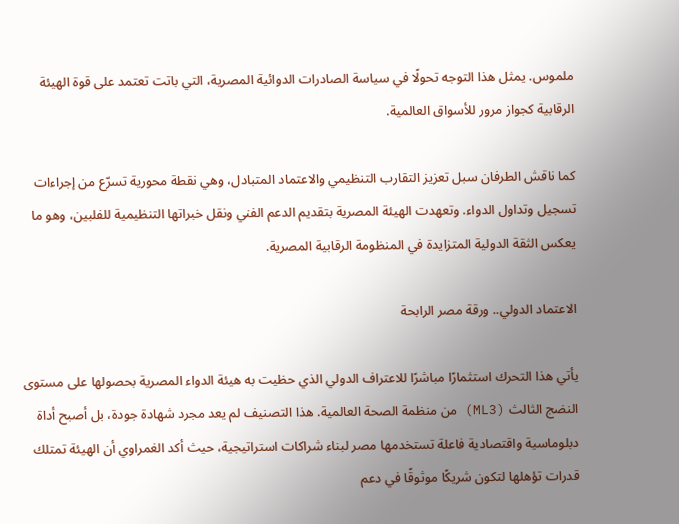ملموس. يمثل هذا التوجه تحولًا في سياسة الصادرات الدوائية المصرية، التي باتت تعتمد على قوة الهيئة الرقابية كجواز مرور للأسواق العالمية.

كما ناقش الطرفان سبل تعزيز التقارب التنظيمي والاعتماد المتبادل، وهي نقطة محورية تسرّع من إجراءات تسجيل وتداول الدواء. وتعهدت الهيئة المصرية بتقديم الدعم الفني ونقل خبراتها التنظيمية للفلبين، وهو ما يعكس الثقة الدولية المتزايدة في المنظومة الرقابية المصرية.

الاعتماد الدولي.. ورقة مصر الرابحة

يأتي هذا التحرك استثمارًا مباشرًا للاعتراف الدولي الذي حظيت به هيئة الدواء المصرية بحصولها على مستوى النضج الثالث (ML3) من منظمة الصحة العالمية. هذا التصنيف لم يعد مجرد شهادة جودة، بل أصبح أداة دبلوماسية واقتصادية فاعلة تستخدمها مصر لبناء شراكات استراتيجية، حيث أكد الغمراوي أن الهيئة تمتلك قدرات تؤهلها لتكون شريكًا موثوقًا في دعم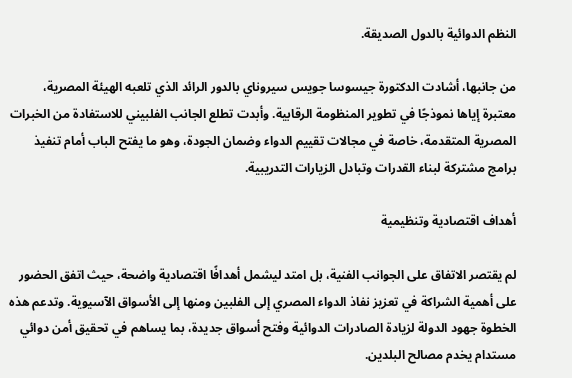النظم الدوائية بالدول الصديقة.

من جانبها، أشادت الدكتورة جيسوسا جويس سيروناي بالدور الرائد الذي تلعبه الهيئة المصرية، معتبرة إياها نموذجًا في تطوير المنظومة الرقابية. وأبدت تطلع الجانب الفلبيني للاستفادة من الخبرات المصرية المتقدمة، خاصة في مجالات تقييم الدواء وضمان الجودة، وهو ما يفتح الباب أمام تنفيذ برامج مشتركة لبناء القدرات وتبادل الزيارات التدريبية.

أهداف اقتصادية وتنظيمية

لم يقتصر الاتفاق على الجوانب الفنية، بل امتد ليشمل أهدافًا اقتصادية واضحة، حيث اتفق الحضور على أهمية الشراكة في تعزيز نفاذ الدواء المصري إلى الفلبين ومنها إلى الأسواق الآسيوية. وتدعم هذه الخطوة جهود الدولة لزيادة الصادرات الدوائية وفتح أسواق جديدة، بما يساهم في تحقيق أمن دوائي مستدام يخدم مصالح البلدين.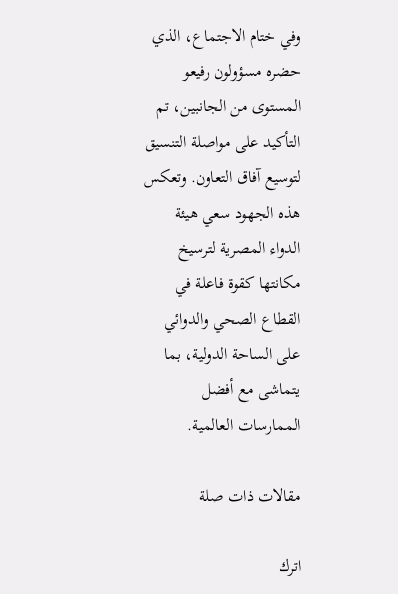وفي ختام الاجتماع، الذي حضره مسؤولون رفيعو المستوى من الجانبين، تم التأكيد على مواصلة التنسيق لتوسيع آفاق التعاون. وتعكس هذه الجهود سعي هيئة الدواء المصرية لترسيخ مكانتها كقوة فاعلة في القطاع الصحي والدوائي على الساحة الدولية، بما يتماشى مع أفضل الممارسات العالمية.

مقالات ذات صلة

اترك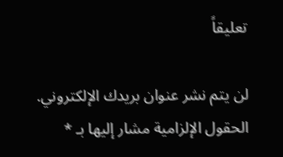تعليقاً

لن يتم نشر عنوان بريدك الإلكتروني. الحقول الإلزامية مشار إليها بـ *